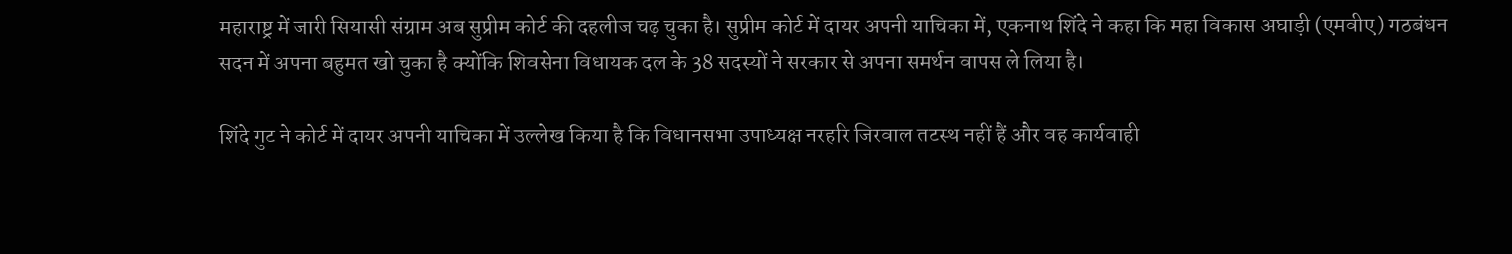महाराष्ट्र में जारी सियासी संग्राम अब सुप्रीम कोर्ट की दहलीज चढ़ चुका है। सुप्रीम कोर्ट में दायर अपनी याचिका में, एकनाथ शिंदे ने कहा कि महा विकास अघाड़ी (एमवीए) गठबंधन सदन में अपना बहुमत खो चुका है क्योंकि शिवसेना विधायक दल के 38 सदस्यों ने सरकार से अपना समर्थन वापस ले लिया है।

शिंदे गुट ने कोर्ट में दायर अपनी याचिका में उल्लेख किया है कि विधानसभा उपाध्यक्ष नरहरि जिरवाल तटस्थ नहीं हैं और वह कार्यवाही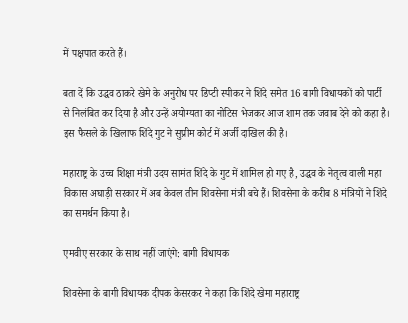में पक्षपात करते हैं।

बता दें कि उद्धव ठाकरे खेमे के अनुरोध पर डिप्टी स्पीकर ने शिंदे समेत 16 बागी विधायकों को पार्टी से निलंबित कर दिया है और उन्हें अयोग्यता का नोटिस भेजकर आज शाम तक जवाब देने को कहा है। इस फैसले के खिलाफ शिंदे गुट ने सुप्रीम कोर्ट में अर्जी दाखिल की है।

महाराष्ट्र के उच्च शिक्षा मंत्री उदय सामंत शिंदे के गुट में शामिल हो गए है, उद्धव के नेतृत्व वाली महा विकास अघाड़ी सरकार में अब केवल तीन शिवसेना मंत्री बचे हैं। शिवसेना के करीब 8 मंत्रियों ने शिंदे का समर्थन किया है।

एमवीए सरकार के साथ नहीं जाएंगे: बागी विधायक

शिवसेना के बागी विधायक दीपक केसरकर ने कहा कि शिंदे खेमा महाराष्ट्र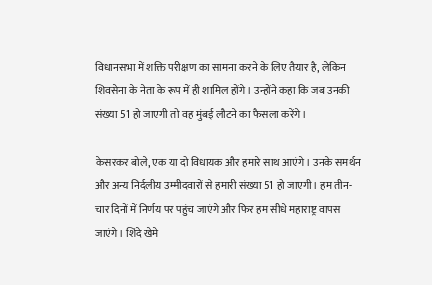विधानसभा में शक्ति परीक्षण का सामना करने के लिए तैयार है, लेकिन शिवसेना के नेता के रूप में ही शामिल होंगे। उन्होंने कहा कि जब उनकी संख्या 51 हो जाएगी तो वह मुंबई लौटने का फैसला करेंगे।

केसरकर बोले, एक या दो विधायक और हमारे साथ आएंगे। उनके समर्थन और अन्य निर्दलीय उम्मीदवारों से हमारी संख्या 51 हो जाएगी। हम तीन-चार दिनों में निर्णय पर पहुंच जाएंगे और फिर हम सीधे महाराष्ट्र वापस जाएंगे। शिंदे खेमे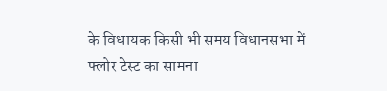के विधायक किसी भी समय विधानसभा में फ्लोर टेस्ट का सामना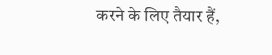करने के लिए तैयार हैं,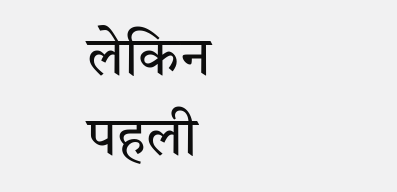लेकिन पहली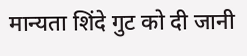मान्यता शिंदे गुट को दी जानी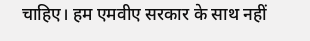चाहिए। हम एमवीए सरकार के साथ नहीं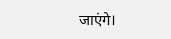जाएंगे।